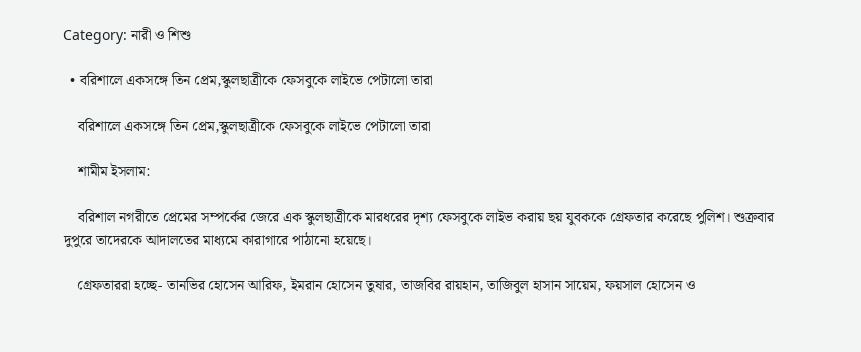Category: নারী ও শিশু

  • বরিশালে একসঙ্গে তিন প্রেম,স্কুলছাত্রীকে ফেসবুকে লাইভে পেটালো তারা

    বরিশালে একসঙ্গে তিন প্রেম,স্কুলছাত্রীকে ফেসবুকে লাইভে পেটালো তারা

    শামীম ইসলাম:

    বরিশাল নগরীতে প্রেমের সম্পর্কের জেরে এক স্কুলছাত্রীকে মারধরের দৃশ্য ফেসবুকে লাইভ করায় ছয় যুবককে গ্রেফতার করেছে পুলিশ। শুক্রবার দুপুরে তাদেরকে আদালতের মাধ্যমে কারাগারে পাঠানো হয়েছে।

    গ্রেফতাররা হচ্ছে- তানভির হোসেন আরিফ, ইমরান হোসেন তুষার, তাজবির রায়হান, তাজিবুল হাসান সায়েম, ফয়সাল হোসেন ও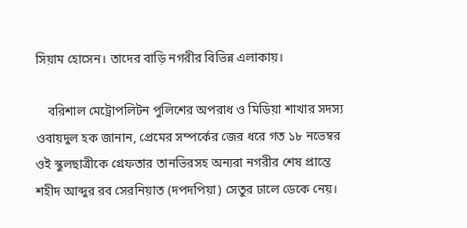সিয়াম হোসেন। তাদের বাড়ি নগরীর বিভিন্ন এলাকায়।

    বরিশাল মেট্রোপলিটন পুলিশের অপরাধ ও মিডিয়া শাখার সদস্য ওবায়দুল হক জানান, প্রেমের সম্পর্কের জের ধরে গত ১৮ নভেম্বর ওই স্কুলছাত্রীকে গ্রেফতার তানভিরসহ অন্যরা নগরীর শেষ প্রান্তে শহীদ আব্দুর রব সেরনিয়াত (দপদপিয়া) সেতুর ঢালে ডেকে নেয়।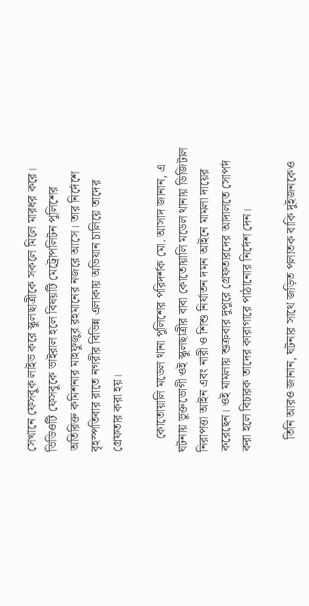সেখানে ফেসবুক লাইভ করে স্কুলছাত্রীকে সকলে মিলে মারধর করে। ভিডিওটি ফেসবুকে ভাইরাল হলে বিষয়টি মেট্রোপলিটন পুলিশের অতিরিক্ত কমিশনার মাহফুজুর রহমানের নজরে আসে। তার নির্দেশে বৃহস্পতিবার রাতে নগরীর বিভিন্ন এলাকায় অভিযান চালিয়ে তাদের গ্রেফতার করা হয়।

    কোতোয়ালি মডেল থানা পুলিশের পরিদর্শক মো. আসাদ জানান, এ ঘটনায় ভুক্তভোগী ওই স্কুলছাত্রীর বাবা কোতোয়ালি মডেল থানায় ডিজিটাল নিরাপত্তা আইন এবং নারী ও শিশু নির্যাতন দমন আইনে মামলা দায়ের করেছেন। ওই মামলায় শুক্রবার দুপুরে গ্রেফতারদের আদালতে সোপর্দ করা হলে বিচারক তাদের কারাগারে পাঠানোর নির্দেশ দেন।

    তিনি আরও জানান, ঘটনার সাথে জড়িত পলাতক বাকি দুইজনকেও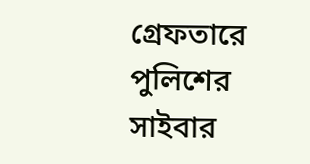গ্রেফতারে পুলিশের সাইবার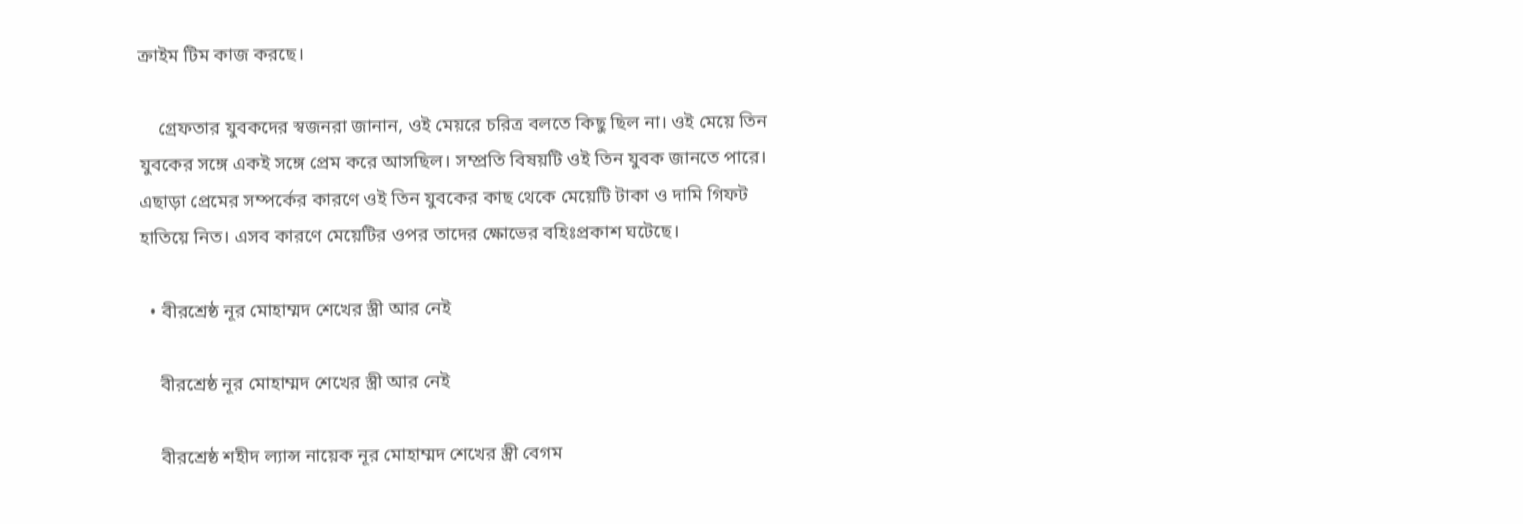ক্রাইম টিম কাজ করছে।

    গ্রেফতার যুবকদের স্বজনরা জানান, ওই মেয়রে চরিত্র বলতে কিছু ছিল না। ওই মেয়ে তিন যুবকের সঙ্গে একই সঙ্গে প্রেম করে আসছিল। সম্প্রতি বিষয়টি ওই তিন যুবক জানতে পারে। এছাড়া প্রেমের সম্পর্কের কারণে ওই তিন যুবকের কাছ থেকে মেয়েটি টাকা ও দামি গিফট হাতিয়ে নিত। এসব কারণে মেয়েটির ওপর তাদের ক্ষোভের বহিঃপ্রকাশ ঘটেছে।

  • বীরশ্রেষ্ঠ নূর মোহাম্মদ শেখের স্ত্রী আর নেই

    বীরশ্রেষ্ঠ নূর মোহাম্মদ শেখের স্ত্রী আর নেই

    বীরশ্রেষ্ঠ শহীদ ল্যান্স নায়েক নূর মোহাম্মদ শেখের স্ত্রী বেগম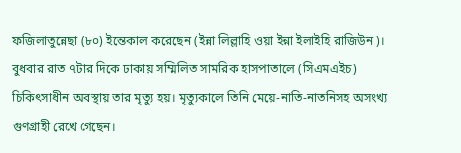ফজিলাতুন্নেছা (৮০) ইন্তেকাল করেছেন (ইন্না লিল্লাহি ওয়া ইন্না ইলাইহি রাজিউন)। বুধবার রাত ৭টার দিকে ঢাকায় সম্মিলিত সামরিক হাসপাতালে (সিএমএইচ) চিকিৎসাধীন অবস্থায় তার মৃত্যু হয়। মৃত্যুকালে তিনি মেয়ে-নাতি-নাতনিসহ অসংখ্য গুণগ্রাহী রেখে গেছেন।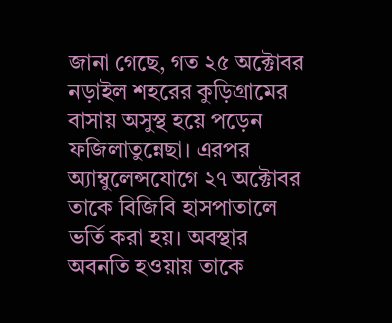জানা গেছে, গত ২৫ অক্টোবর নড়াইল শহরের কুড়িগ্রামের বাসায় অসুস্থ হয়ে পড়েন ফজিলাতুন্নেছা। এরপর অ্যাম্বুলেন্সযোগে ২৭ অক্টোবর তাকে বিজিবি হাসপাতালে ভর্তি করা হয়। অবস্থার অবনতি হওয়ায় তাকে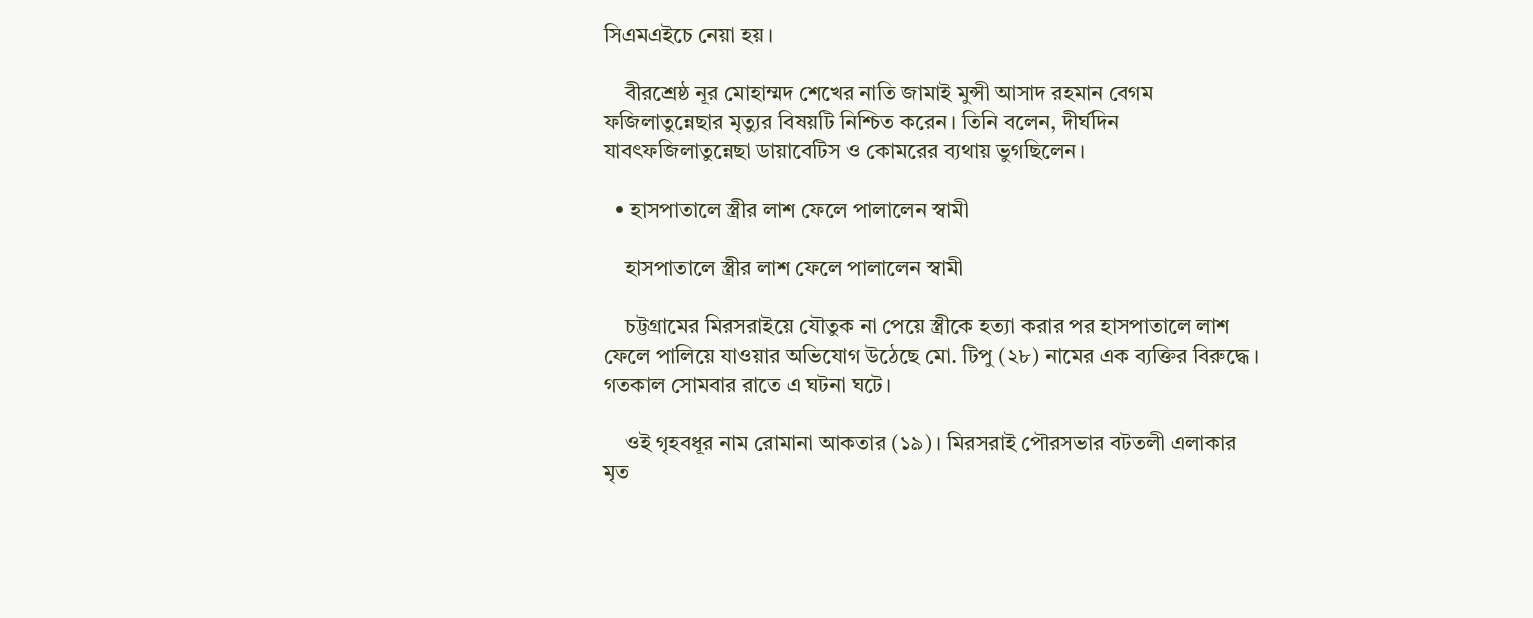সিএমএইচে নেয়া হয়।

    বীরশ্রেষ্ঠ নূর মোহাম্মদ শেখের নাতি জামাই মুন্সী আসাদ রহমান বেগম ফজিলাতুন্নেছার মৃত্যুর বিষয়টি নিশ্চিত করেন। তিনি বলেন, দীর্ঘদিন যাবৎফজিলাতুন্নেছা ডায়াবেটিস ও কোমরের ব্যথায় ভুগছিলেন।

  • হাসপাতালে স্ত্রীর লাশ ফেলে পালালেন স্বামী

    হাসপাতালে স্ত্রীর লাশ ফেলে পালালেন স্বামী

    চট্টগ্রামের মিরসরাইয়ে যৌতুক না পেয়ে স্ত্রীকে হত্যা করার পর হাসপাতালে লাশ ফেলে পালিয়ে যাওয়ার অভিযোগ উঠেছে মো. টিপু (২৮) নামের এক ব্যক্তির বিরুদ্ধে। গতকাল সোমবার রাতে এ ঘটনা ঘটে।

    ওই গৃহবধূর নাম রোমানা আকতার (১৯)। মিরসরাই পৌরসভার বটতলী এলাকার মৃত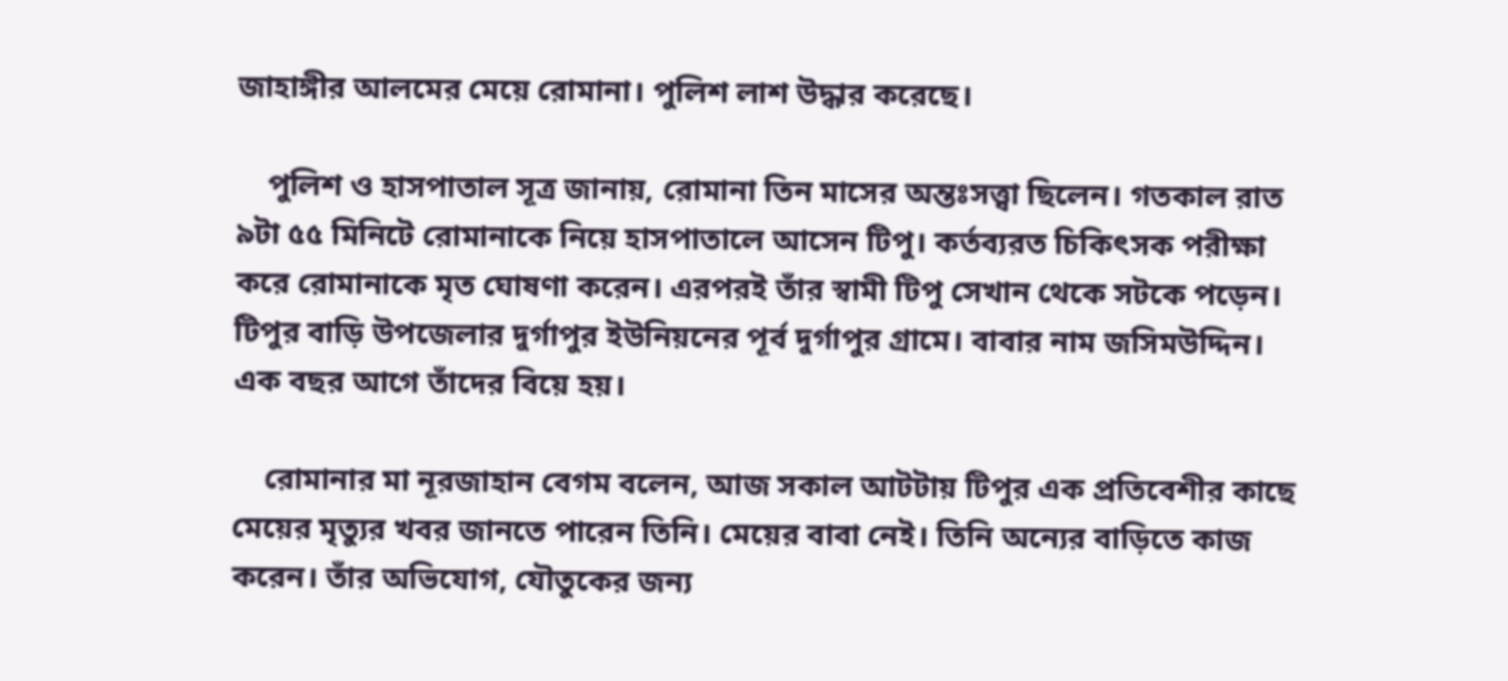জাহাঙ্গীর আলমের মেয়ে রোমানা। পুলিশ লাশ উদ্ধার করেছে।

    পুলিশ ও হাসপাতাল সূত্র জানায়, রোমানা তিন মাসের অন্তঃসত্ত্বা ছিলেন। গতকাল রাত ৯টা ৫৫ মিনিটে রোমানাকে নিয়ে হাসপাতালে আসেন টিপু। কর্তব্যরত চিকিৎসক পরীক্ষা করে রোমানাকে মৃত ঘোষণা করেন। এরপরই তাঁর স্বামী টিপু সেখান থেকে সটকে পড়েন। টিপুর বাড়ি উপজেলার দুর্গাপুর ইউনিয়নের পূর্ব দুর্গাপুর গ্রামে। বাবার নাম জসিমউদ্দিন। এক বছর আগে তাঁদের বিয়ে হয়।

    রোমানার মা নূরজাহান বেগম বলেন, আজ সকাল আটটায় টিপুর এক প্রতিবেশীর কাছে মেয়ের মৃত্যুর খবর জানতে পারেন তিনি। মেয়ের বাবা নেই। তিনি অন্যের বাড়িতে কাজ করেন। তাঁর অভিযোগ, যৌতুকের জন্য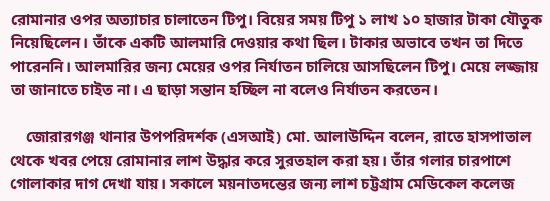রোমানার ওপর অত্যাচার চালাতেন টিপু। বিয়ের সময় টিপু ১ লাখ ১০ হাজার টাকা যৌতুক নিয়েছিলেন। তাঁকে একটি আলমারি দেওয়ার কথা ছিল। টাকার অভাবে তখন তা দিতে পারেননি। আলমারির জন্য মেয়ের ওপর নির্যাতন চালিয়ে আসছিলেন টিপু। মেয়ে লজ্জায় তা জানাতে চাইত না। এ ছাড়া সন্তান হচ্ছিল না বলেও নির্যাতন করতেন।

    জোরারগঞ্জ থানার উপপরিদর্শক (এসআই) মো. আলাউদ্দিন বলেন, রাতে হাসপাতাল থেকে খবর পেয়ে রোমানার লাশ উদ্ধার করে সুরতহাল করা হয়। তাঁর গলার চারপাশে গোলাকার দাগ দেখা যায়। সকালে ময়নাতদন্তের জন্য লাশ চট্টগ্রাম মেডিকেল কলেজ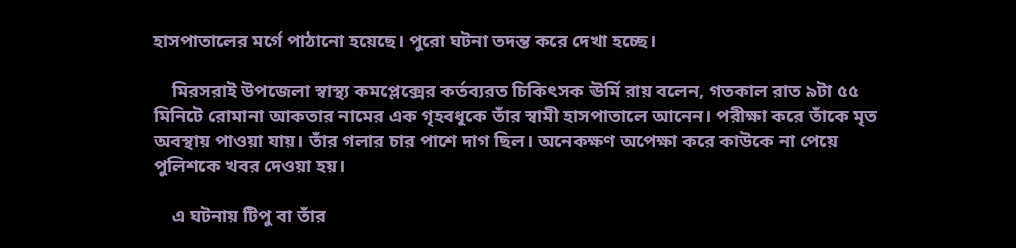হাসপাতালের মর্গে পাঠানো হয়েছে। পুরো ঘটনা তদন্ত করে দেখা হচ্ছে।

    মিরসরাই উপজেলা স্বাস্থ্য কমপ্লেক্সের কর্তব্যরত চিকিৎসক ঊর্মি রায় বলেন, গতকাল রাত ৯টা ৫৫ মিনিটে রোমানা আকতার নামের এক গৃহবধূকে তাঁর স্বামী হাসপাতালে আনেন। পরীক্ষা করে তাঁকে মৃত অবস্থায় পাওয়া যায়। তাঁর গলার চার পাশে দাগ ছিল। অনেকক্ষণ অপেক্ষা করে কাউকে না পেয়ে পুলিশকে খবর দেওয়া হয়।

    এ ঘটনায় টিপু বা তাঁর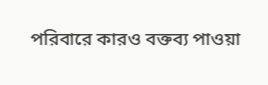পরিবারে কারও বক্তব্য পাওয়া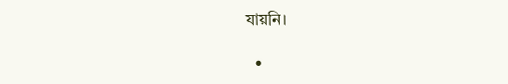যায়নি।

  •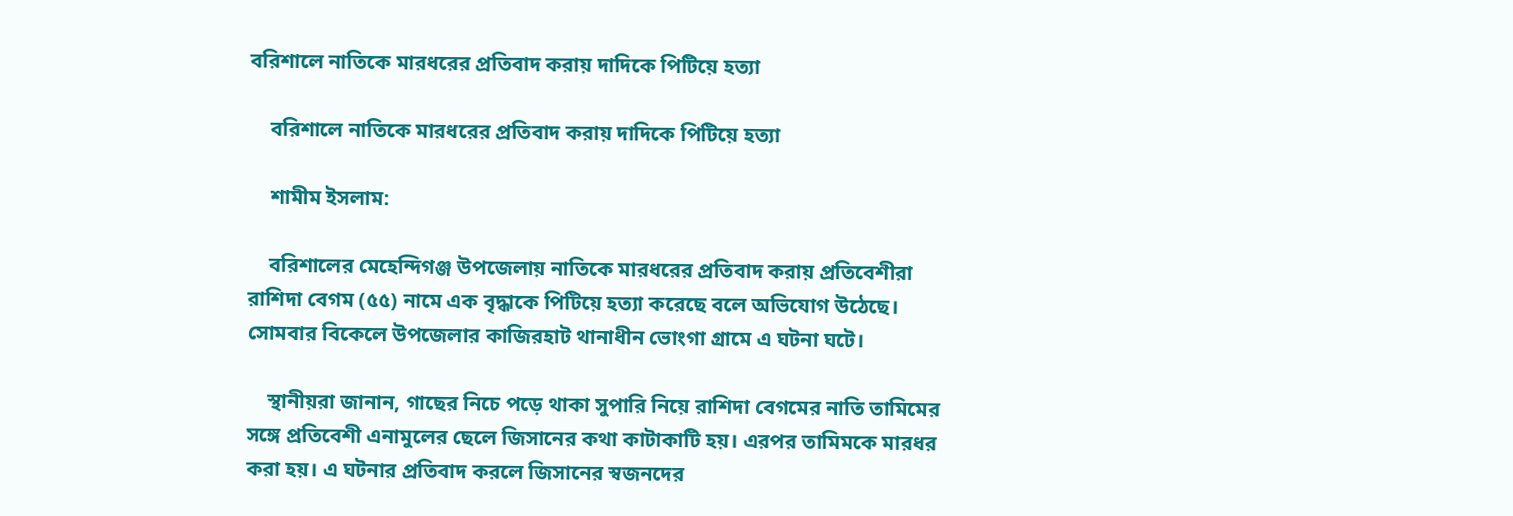বরিশালে নাতিকে মারধরের প্রতিবাদ করায় দাদিকে পিটিয়ে হত্যা

    বরিশালে নাতিকে মারধরের প্রতিবাদ করায় দাদিকে পিটিয়ে হত্যা

    শামীম ইসলাম:

    বরিশালের মেহেন্দিগঞ্জ উপজেলায় নাতিকে মারধরের প্রতিবাদ করায় প্রতিবেশীরা রাশিদা বেগম (৫৫) নামে এক বৃদ্ধাকে পিটিয়ে হত্যা করেছে বলে অভিযোগ উঠেছে। সোমবার বিকেলে উপজেলার কাজিরহাট থানাধীন ভোংগা গ্রামে এ ঘটনা ঘটে।

    স্থানীয়রা জানান, গাছের নিচে পড়ে থাকা সুপারি নিয়ে রাশিদা বেগমের নাতি তামিমের সঙ্গে প্রতিবেশী এনামুলের ছেলে জিসানের কথা কাটাকাটি হয়। এরপর তামিমকে মারধর করা হয়। এ ঘটনার প্রতিবাদ করলে জিসানের স্বজনদের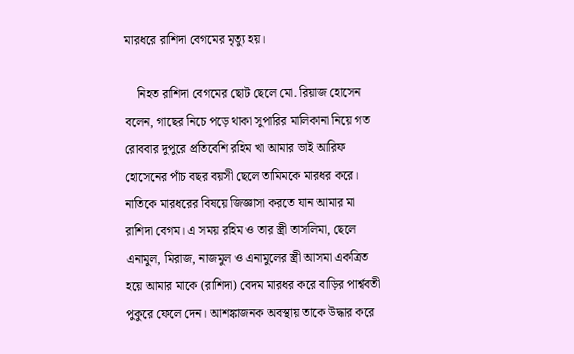মারধরে রাশিদা বেগমের মৃত্যু হয়।

    নিহত রাশিদা বেগমের ছোট ছেলে মো. রিয়াজ হোসেন বলেন, গাছের নিচে পড়ে থাকা সুপারির মালিকানা নিয়ে গত রোববার দুপুরে প্রতিবেশি রহিম খা আমার ভাই আরিফ হোসেনের পাঁচ বছর বয়সী ছেলে তামিমকে মারধর করে। নাতিকে মারধরের বিষয়ে জিজ্ঞাসা করতে যান আমার মা রাশিদা বেগম। এ সময় রহিম ও তার স্ত্রী তাসলিমা, ছেলে এনামুল, মিরাজ, নাজমুল ও এনামুলের স্ত্রী আসমা একত্রিত হয়ে আমার মাকে (রাশিদা) বেদম মারধর করে বাড়ির পার্শ্ববতী পুকুরে ফেলে দেন। আশঙ্কাজনক অবস্থায় তাকে উদ্ধার করে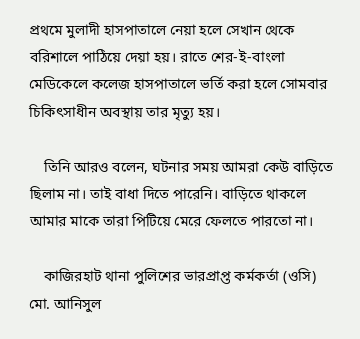প্রথমে মুলাদী হাসপাতালে নেয়া হলে সেখান থেকে বরিশালে পাঠিয়ে দেয়া হয়। রাতে শের-ই-বাংলা মেডিকেলে কলেজ হাসপাতালে ভর্তি করা হলে সোমবার চিকিৎসাধীন অবস্থায় তার মৃত্যু হয়।

    তিনি আরও বলেন, ঘটনার সময় আমরা কেউ বাড়িতে ছিলাম না। তাই বাধা দিতে পারেনি। বাড়িতে থাকলে আমার মাকে তারা পিটিয়ে মেরে ফেলতে পারতো না।

    কাজিরহাট থানা পুলিশের ভারপ্রাপ্ত কর্মকর্তা (ওসি) মো. আনিসুল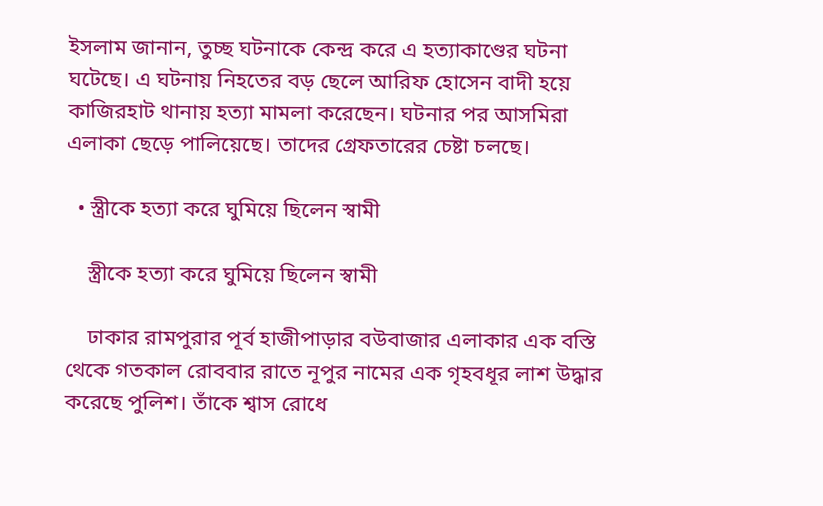ইসলাম জানান, তুচ্ছ ঘটনাকে কেন্দ্র করে এ হত্যাকাণ্ডের ঘটনা ঘটেছে। এ ঘটনায় নিহতের বড় ছেলে আরিফ হোসেন বাদী হয়ে কাজিরহাট থানায় হত্যা মামলা করেছেন। ঘটনার পর আসমিরা এলাকা ছেড়ে পালিয়েছে। তাদের গ্রেফতারের চেষ্টা চলছে।

  • স্ত্রীকে হত্যা করে ঘুমিয়ে ছিলেন স্বামী

    স্ত্রীকে হত্যা করে ঘুমিয়ে ছিলেন স্বামী

    ঢাকার রামপুরার পূর্ব হাজীপাড়ার বউবাজার এলাকার এক বস্তি থেকে গতকাল রোববার রাতে নূপুর নামের এক গৃহবধূর লাশ উদ্ধার করেছে পুলিশ। তাঁকে শ্বাস রোধে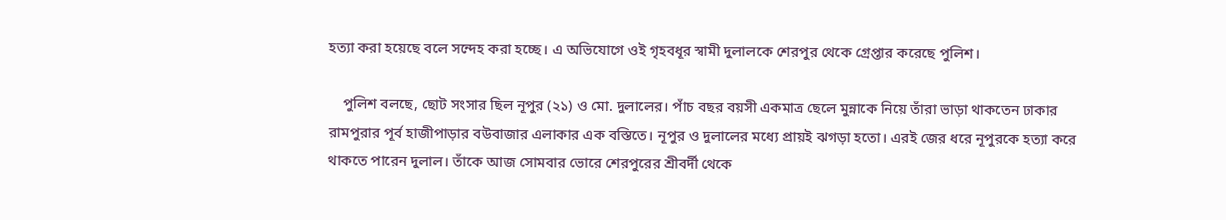হত্যা করা হয়েছে বলে সন্দেহ করা হচ্ছে। এ অভিযোগে ওই গৃহবধূর স্বামী দুলালকে শেরপুর থেকে গ্রেপ্তার করেছে পুলিশ।

    পুলিশ বলছে, ছোট সংসার ছিল নূপুর (২১) ও মো. দুলালের। পাঁচ বছর বয়সী একমাত্র ছেলে মুন্নাকে নিয়ে তাঁরা ভাড়া থাকতেন ঢাকার রামপুরার পূর্ব হাজীপাড়ার বউবাজার এলাকার এক বস্তিতে। নূপুর ও দুলালের মধ্যে প্রায়ই ঝগড়া হতো। এরই জের ধরে নূপুরকে হত্যা করে থাকতে পারেন দুলাল। তাঁকে আজ সোমবার ভোরে শেরপুরের শ্রীবর্দী থেকে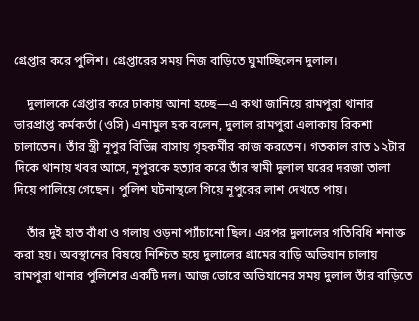গ্রেপ্তার করে পুলিশ। গ্রেপ্তারের সময় নিজ বাড়িতে ঘুমাচ্ছিলেন দুলাল।

    দুলালকে গ্রেপ্তার করে ঢাকায় আনা হচ্ছে—এ কথা জানিয়ে রামপুরা থানার ভারপ্রাপ্ত কর্মকর্তা (ওসি) এনামুল হক বলেন, দুলাল রামপুরা এলাকায় রিকশা চালাতেন। তাঁর স্ত্রী নূপুর বিভিন্ন বাসায় গৃহকর্মীর কাজ করতেন। গতকাল রাত ১২টার দিকে থানায় খবর আসে, নূপুরকে হত্যার করে তাঁর স্বামী দুলাল ঘরের দরজা তালা দিয়ে পালিয়ে গেছেন। পুলিশ ঘটনাস্থলে গিয়ে নূপুরের লাশ দেখতে পায়।

    তাঁর দুই হাত বাঁধা ও গলায় ওড়না প্যাঁচানো ছিল। এরপর দুলালের গতিবিধি শনাক্ত করা হয়। অবস্থানের বিষয়ে নিশ্চিত হয়ে দুলালের গ্রামের বাড়ি অভিযান চালায় রামপুরা থানার পুলিশের একটি দল। আজ ভোরে অভিযানের সময় দুলাল তাঁর বাড়িতে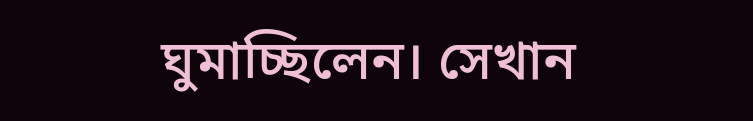ঘুমাচ্ছিলেন। সেখান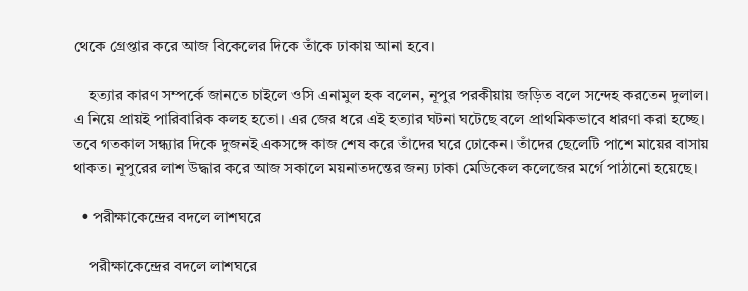থেকে গ্রেপ্তার করে আজ বিকেলের দিকে তাঁকে ঢাকায় আনা হবে।

    হত্যার কারণ সম্পর্কে জানতে চাইলে ওসি এনামুল হক বলেন, নূপুর পরকীয়ায় জড়িত বলে সন্দেহ করতেন দুলাল। এ নিয়ে প্রায়ই পারিবারিক কলহ হতো। এর জের ধরে এই হত্যার ঘটনা ঘটেছে বলে প্রাথমিকভাবে ধারণা করা হচ্ছে। তবে গতকাল সন্ধ্যার দিকে দুজনই একসঙ্গে কাজ শেষ করে তাঁদের ঘরে ঢোকেন। তাঁদের ছেলেটি পাশে মায়ের বাসায় থাকত। নূপুরের লাশ উদ্ধার করে আজ সকালে ময়নাতদন্তের জন্য ঢাকা মেডিকেল কলেজের মর্গে পাঠানো হয়েছে।

  • পরীক্ষাকেন্দ্রের বদলে লাশঘরে

    পরীক্ষাকেন্দ্রের বদলে লাশঘরে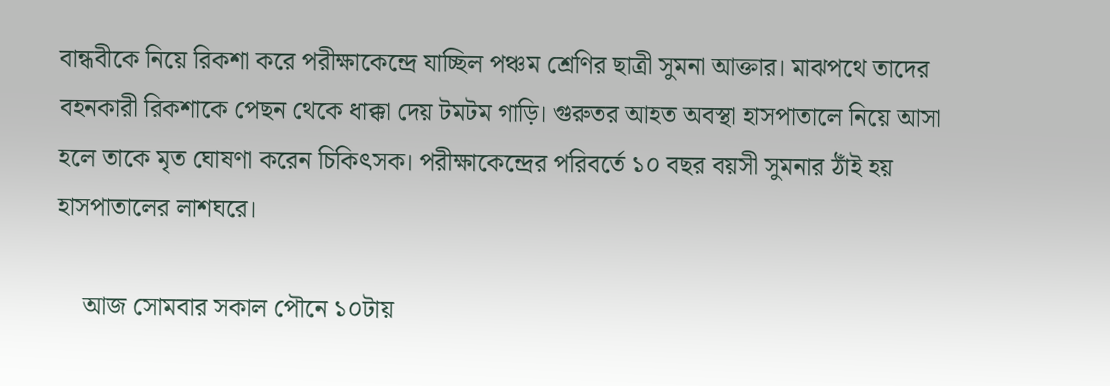বান্ধবীকে নিয়ে রিকশা করে পরীক্ষাকেন্দ্রে যাচ্ছিল পঞ্চম শ্রেণির ছাত্রী সুমনা আক্তার। মাঝপথে তাদের বহনকারী রিকশাকে পেছন থেকে ধাক্কা দেয় টমটম গাড়ি। গুরুতর আহত অবস্থা হাসপাতালে নিয়ে আসা হলে তাকে মৃত ঘোষণা করেন চিকিৎসক। পরীক্ষাকেন্দ্রের পরিবর্তে ১০ বছর বয়সী সুমনার ঠাঁই হয় হাসপাতালের লাশঘরে।

    আজ সোমবার সকাল পৌনে ১০টায়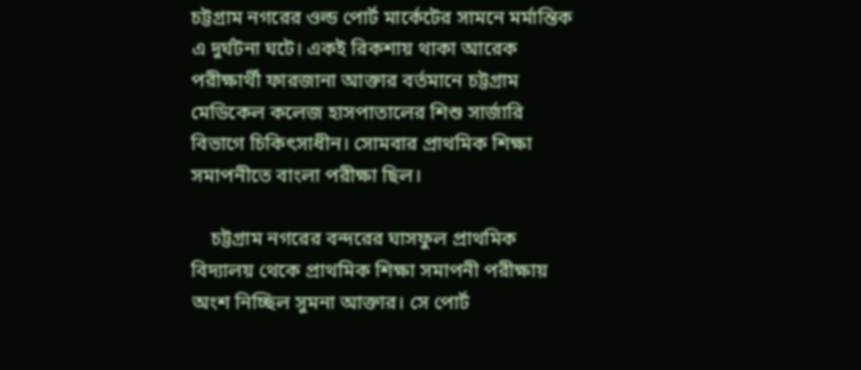চট্টগ্রাম নগরের ওল্ড পোর্ট মার্কেটের সামনে মর্মান্তিক এ দুর্ঘটনা ঘটে। একই রিকশায় থাকা আরেক পরীক্ষার্থী ফারজানা আক্তার বর্তমানে চট্টগ্রাম মেডিকেল কলেজ হাসপাতালের শিশু সার্জারি বিভাগে চিকিৎসাধীন। সোমবার প্রাথমিক শিক্ষা সমাপনীতে বাংলা পরীক্ষা ছিল।

    চট্টগ্রাম নগরের বন্দরের ঘাসফুল প্রাথমিক বিদ্যালয় থেকে প্রাথমিক শিক্ষা সমাপনী পরীক্ষায় অংশ নিচ্ছিল সুমনা আক্তার। সে পোর্ট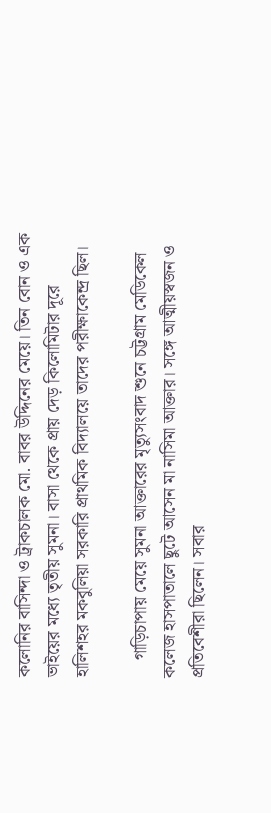কলোনির বাসিন্দা ও ট্রাকচালক মো. বাবর উদ্দিনের মেয়ে। তিন বোন ও এক ভাইয়ের মধ্যে তৃতীয় সুমনা। বাসা থেকে প্রায় দেড় কিলোমিটার দূরে হালিশহর মকবুলিয়া সরকারি প্রাথমিক বিদ্যালয়ে তাদের পরীক্ষাকেন্দ্র ছিল।

    গাড়িচাপায় মেয়ে সুমনা আক্তারের মৃত্যুসংবাদ শুনে চট্টগ্রাম মেডিকেল কলেজ হাসপাতালে ছুটে আসেন মা নাসিমা আক্তার। সঙ্গে আত্মীয়স্বজন ও প্রতিবেশীরা ছিলেন। সবার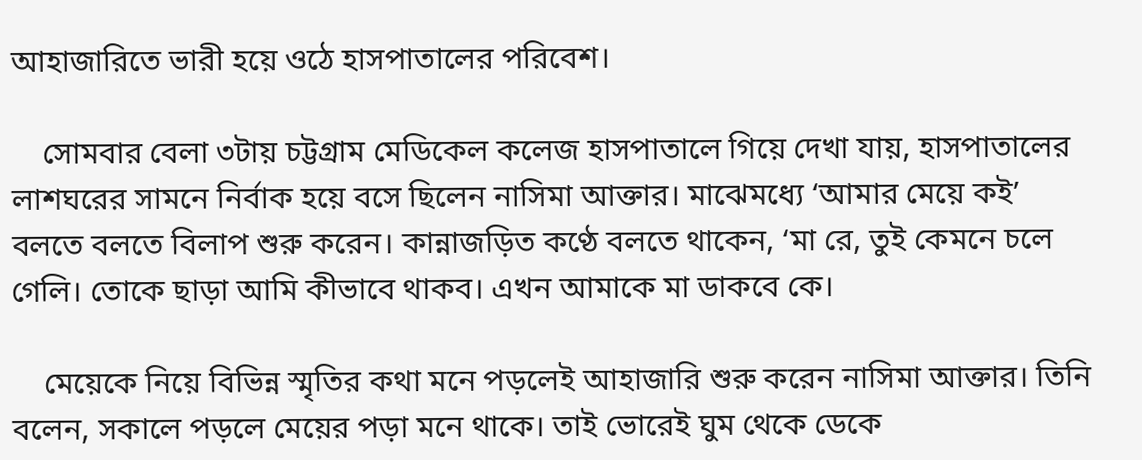আহাজারিতে ভারী হয়ে ওঠে হাসপাতালের পরিবেশ।

    সোমবার বেলা ৩টায় চট্টগ্রাম মেডিকেল কলেজ হাসপাতালে গিয়ে দেখা যায়, হাসপাতালের লাশঘরের সামনে নির্বাক হয়ে বসে ছিলেন নাসিমা আক্তার। মাঝেমধ্যে ‘আমার মেয়ে কই’ বলতে বলতে বিলাপ শুরু করেন। কান্নাজড়িত কণ্ঠে বলতে থাকেন, ‘মা রে, তুই কেমনে চলে গেলি। তোকে ছাড়া আমি কীভাবে থাকব। এখন আমাকে মা ডাকবে কে।

    মেয়েকে নিয়ে বিভিন্ন স্মৃতির কথা মনে পড়লেই আহাজারি শুরু করেন নাসিমা আক্তার। তিনি বলেন, সকালে পড়লে মেয়ের পড়া মনে থাকে। তাই ভোরেই ঘুম থেকে ডেকে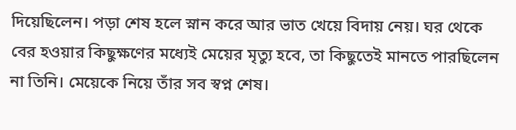দিয়েছিলেন। পড়া শেষ হলে স্নান করে আর ভাত খেয়ে বিদায় নেয়। ঘর থেকে বের হওয়ার কিছুক্ষণের মধ্যেই মেয়ের মৃত্যু হবে, তা কিছুতেই মানতে পারছিলেন না তিনি। মেয়েকে নিয়ে তাঁর সব স্বপ্ন শেষ।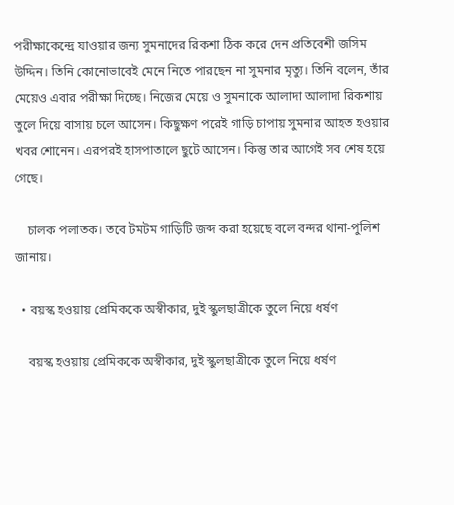পরীক্ষাকেন্দ্রে যাওয়ার জন্য সুমনাদের রিকশা ঠিক করে দেন প্রতিবেশী জসিম উদ্দিন। তিনি কোনোভাবেই মেনে নিতে পারছেন না সুমনার মৃত্যু। তিনি বলেন, তাঁর মেয়েও এবার পরীক্ষা দিচ্ছে। নিজের মেয়ে ও সুমনাকে আলাদা আলাদা রিকশায় তুলে দিয়ে বাসায় চলে আসেন। কিছুক্ষণ পরেই গাড়ি চাপায় সুমনার আহত হওয়ার খবর শোনেন। এরপরই হাসপাতালে ছুটে আসেন। কিন্তু তার আগেই সব শেষ হয়ে গেছে।

    চালক পলাতক। তবে টমটম গাড়িটি জব্দ করা হয়েছে বলে বন্দর থানা-পুলিশ জানায়।

  • বয়স্ক হওয়ায় প্রেমিককে অস্বীকার, দুই স্কুলছাত্রীকে তুলে নিয়ে ধর্ষণ

    বয়স্ক হওয়ায় প্রেমিককে অস্বীকার, দুই স্কুলছাত্রীকে তুলে নিয়ে ধর্ষণ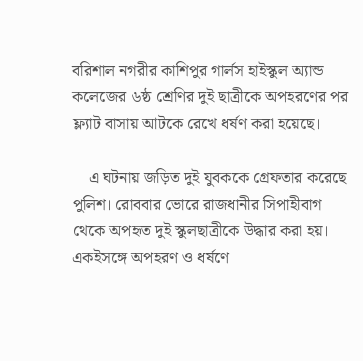বরিশাল নগরীর কাশিপুর গার্লস হাইস্কুল অ্যান্ড কলেজের ৬ষ্ঠ শ্রেণির দুই ছাত্রীকে অপহরণের পর ফ্ল্যাট বাসায় আটকে রেখে ধর্ষণ করা হয়েছে।

    এ ঘটনায় জড়িত দুই যুবককে গ্রেফতার করেছে পুলিশ। রোববার ভোরে রাজধানীর সিপাহীবাগ থেকে অপহৃত দুই স্কুলছাত্রীকে উদ্ধার করা হয়। একইসঙ্গে অপহরণ ও ধর্ষণে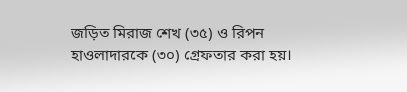জড়িত মিরাজ শেখ (৩৫) ও রিপন হাওলাদারকে (৩০) গ্রেফতার করা হয়।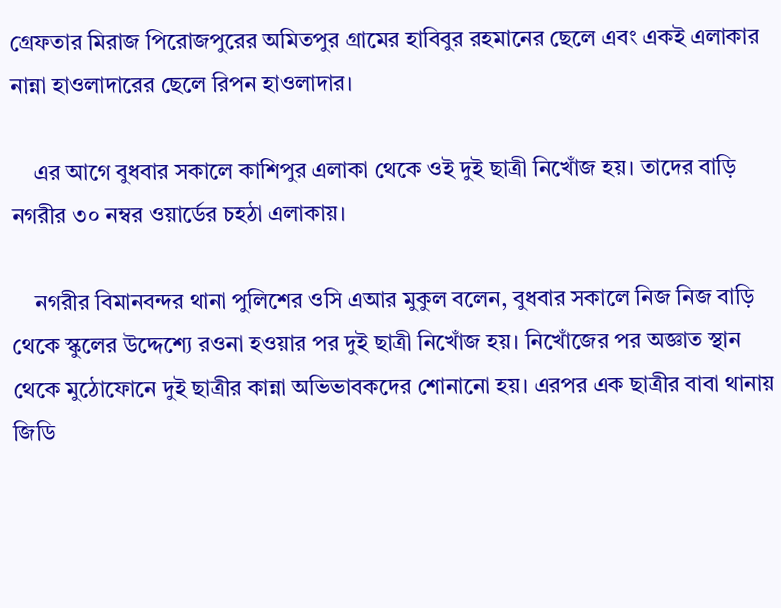গ্রেফতার মিরাজ পিরোজপুরের অমিতপুর গ্রামের হাবিবুর রহমানের ছেলে এবং একই এলাকার নান্না হাওলাদারের ছেলে রিপন হাওলাদার।

    এর আগে বুধবার সকালে কাশিপুর এলাকা থেকে ওই দুই ছাত্রী নিখোঁজ হয়। তাদের বাড়ি নগরীর ৩০ নম্বর ওয়ার্ডের চহঠা এলাকায়।

    নগরীর বিমানবন্দর থানা পুলিশের ওসি এআর মুকুল বলেন, বুধবার সকালে নিজ নিজ বাড়ি থেকে স্কুলের উদ্দেশ্যে রওনা হওয়ার পর দুই ছাত্রী নিখোঁজ হয়। নিখোঁজের পর অজ্ঞাত স্থান থেকে মুঠোফোনে দুই ছাত্রীর কান্না অভিভাবকদের শোনানো হয়। এরপর এক ছাত্রীর বাবা থানায় জিডি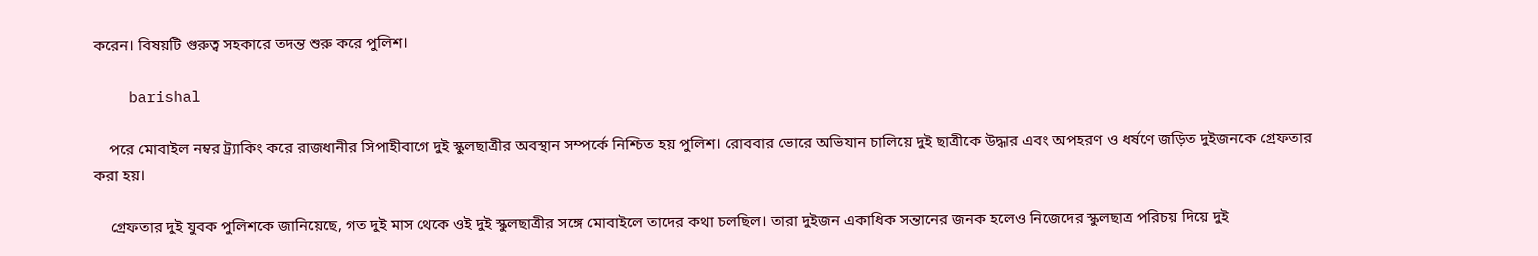করেন। বিষয়টি গুরুত্ব সহকারে তদন্ত শুরু করে পুলিশ।

    barishal

    পরে মোবাইল নম্বর ট্র্যাকিং করে রাজধানীর সিপাহীবাগে দুই স্কুলছাত্রীর অবস্থান সম্পর্কে নিশ্চিত হয় পুলিশ। রোববার ভোরে অভিযান চালিয়ে দুই ছাত্রীকে উদ্ধার এবং অপহরণ ও ধর্ষণে জড়িত দুইজনকে গ্রেফতার করা হয়।

    গ্রেফতার দুই যুবক পুলিশকে জানিয়েছে, গত দুই মাস থেকে ওই দুই স্কুলছাত্রীর সঙ্গে মোবাইলে তাদের কথা চলছিল। তারা দুইজন একাধিক সন্তানের জনক হলেও নিজেদের স্কুলছাত্র পরিচয় দিয়ে দুই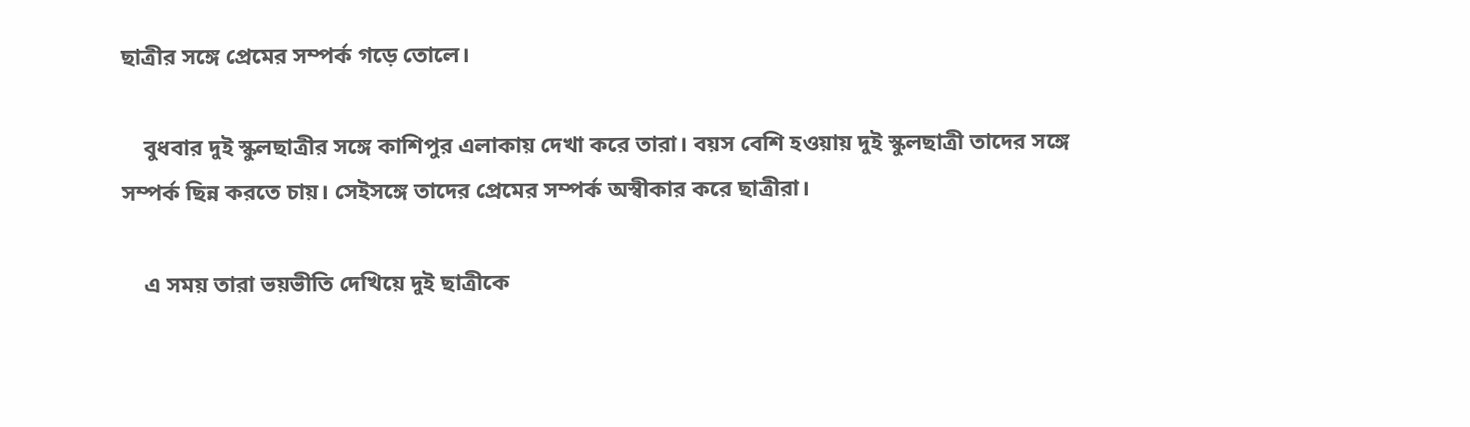ছাত্রীর সঙ্গে প্রেমের সম্পর্ক গড়ে তোলে।

    বুধবার দুই স্কুলছাত্রীর সঙ্গে কাশিপুর এলাকায় দেখা করে তারা। বয়স বেশি হওয়ায় দুই স্কুলছাত্রী তাদের সঙ্গে সম্পর্ক ছিন্ন করতে চায়। সেইসঙ্গে তাদের প্রেমের সম্পর্ক অস্বীকার করে ছাত্রীরা।

    এ সময় তারা ভয়ভীতি দেখিয়ে দুই ছাত্রীকে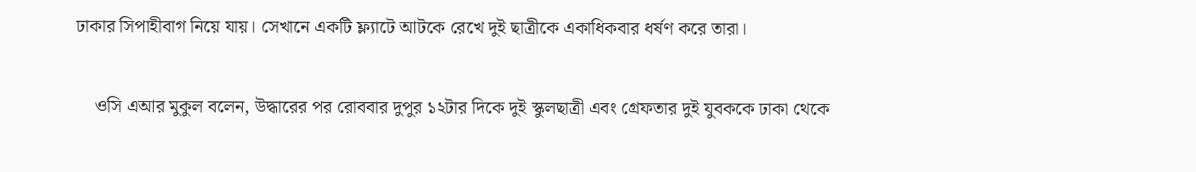ঢাকার সিপাহীবাগ নিয়ে যায়। সেখানে একটি ফ্ল্যাটে আটকে রেখে দুই ছাত্রীকে একাধিকবার ধর্ষণ করে তারা।

    ওসি এআর মুকুল বলেন, উদ্ধারের পর রোববার দুপুর ১২টার দিকে দুই স্কুলছাত্রী এবং গ্রেফতার দুই যুবককে ঢাকা থেকে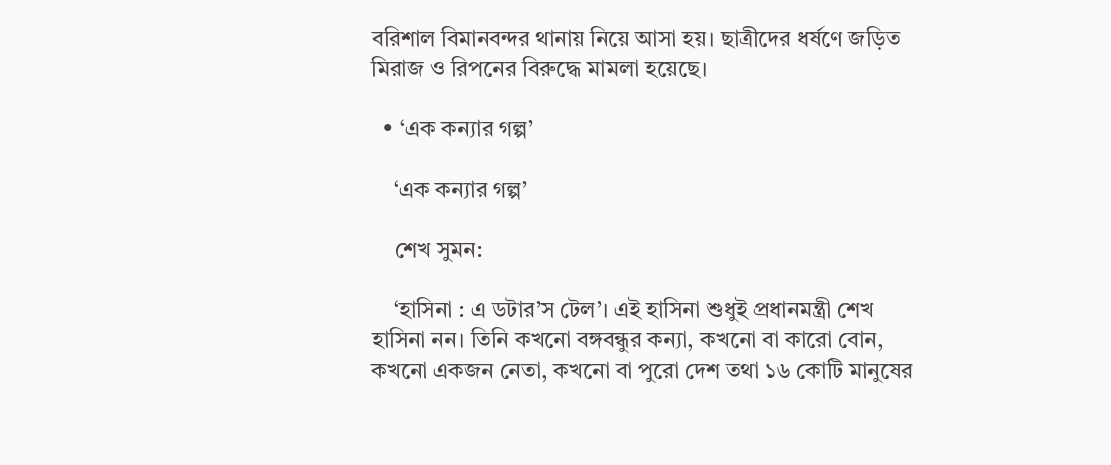বরিশাল বিমানবন্দর থানায় নিয়ে আসা হয়। ছাত্রীদের ধর্ষণে জড়িত মিরাজ ও রিপনের বিরুদ্ধে মামলা হয়েছে।

  • ‘এক কন্যার গল্প’

    ‘এক কন্যার গল্প’

    শেখ ‍সুমন:

    ‘হাসিনা : এ ডটার’স টেল’। এই হাসিনা শুধুই প্রধানমন্ত্রী শেখ হাসিনা নন। তিনি কখনো বঙ্গবন্ধুর কন্যা, কখনো বা কারো বোন, কখনো একজন নেতা, কখনো বা পুরো দেশ তথা ১৬ কোটি মানুষের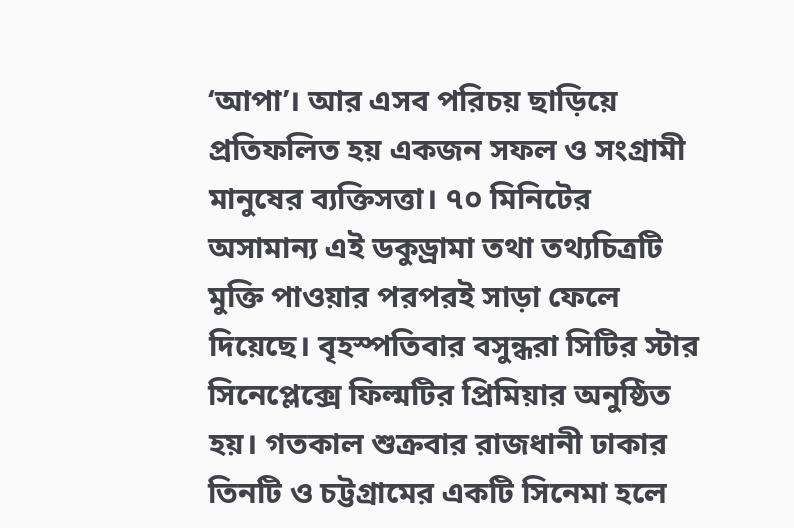‘আপা’। আর এসব পরিচয় ছাড়িয়ে প্রতিফলিত হয় একজন সফল ও সংগ্রামী মানুষের ব্যক্তিসত্তা। ৭০ মিনিটের অসামান্য এই ডকুড্রামা তথা তথ্যচিত্রটি মুক্তি পাওয়ার পরপরই সাড়া ফেলে দিয়েছে। বৃহস্পতিবার বসুন্ধরা সিটির স্টার সিনেপ্লেক্সে ফিল্মটির প্রিমিয়ার অনুষ্ঠিত হয়। গতকাল শুক্রবার রাজধানী ঢাকার তিনটি ও চট্টগ্রামের একটি সিনেমা হলে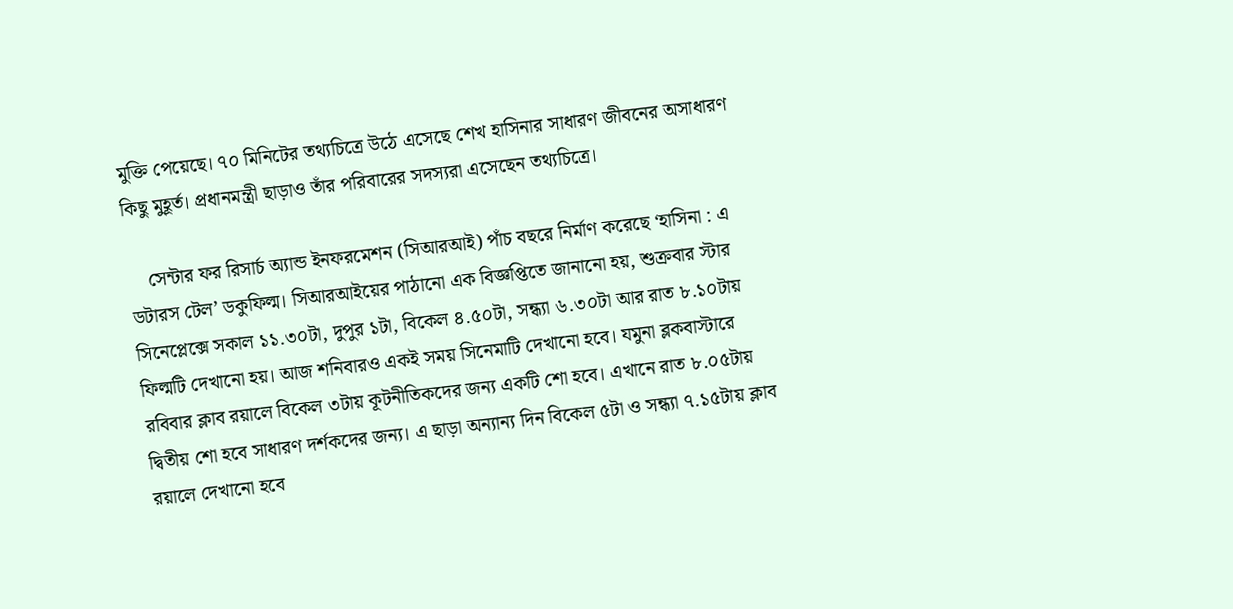মুক্তি পেয়েছে। ৭০ মিনিটের তথ্যচিত্রে উঠে এসেছে শেখ হাসিনার সাধারণ জীবনের অসাধারণ কিছু মুহূর্ত। প্রধানমন্ত্রী ছাড়াও তাঁর পরিবারের সদস্যরা এসেছেন তথ্যচিত্রে।

    সেন্টার ফর রিসার্চ অ্যান্ড ইনফরমেশন (সিআরআই) পাঁচ বছরে নির্মাণ করেছে ‘হাসিনা : এ ডটারস টেল’ ডকুফিল্ম। সিআরআইয়ের পাঠানো এক বিজ্ঞপ্তিতে জানানো হয়, শুক্রবার স্টার সিনেপ্লেক্সে সকাল ১১.৩০টা, দুপুর ১টা, বিকেল ৪.৫০টা, সন্ধ্যা ৬.৩০টা আর রাত ৮.১০টায় ফিল্মটি দেখানো হয়। আজ শনিবারও একই সময় সিনেমাটি দেখানো হবে। যমুনা ব্লকবাস্টারে রবিবার ক্লাব রয়ালে বিকেল ৩টায় কূটনীতিকদের জন্য একটি শো হবে। এখানে রাত ৮.০৫টায় দ্বিতীয় শো হবে সাধারণ দর্শকদের জন্য। এ ছাড়া অন্যান্য দিন বিকেল ৫টা ও সন্ধ্যা ৭.১৫টায় ক্লাব রয়ালে দেখানো হবে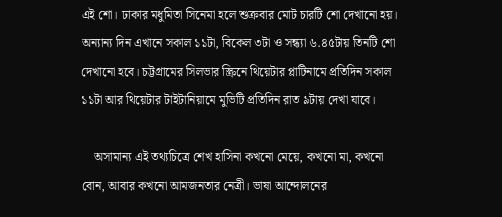এই শো। ঢাকার মধুমিতা সিনেমা হলে শুক্রবার মোট চারটি শো দেখানো হয়। অন্যান্য দিন এখানে সকাল ১১টা, বিকেল ৩টা ও সন্ধ্যা ৬.৪৫টায় তিনটি শো দেখানো হবে। চট্টগ্রামের সিলভার স্ক্রিনে থিয়েটার প্লাটিনামে প্রতিদিন সকাল ১১টা আর থিয়েটার টাইটানিয়ামে মুভিটি প্রতিদিন রাত ৯টায় দেখা যাবে।

    অসামান্য এই তথ্যচিত্রে শেখ হাসিনা কখনো মেয়ে, কখনো মা, কখনো বোন, আবার কখনো আমজনতার নেত্রী। ভাষা আন্দোলনের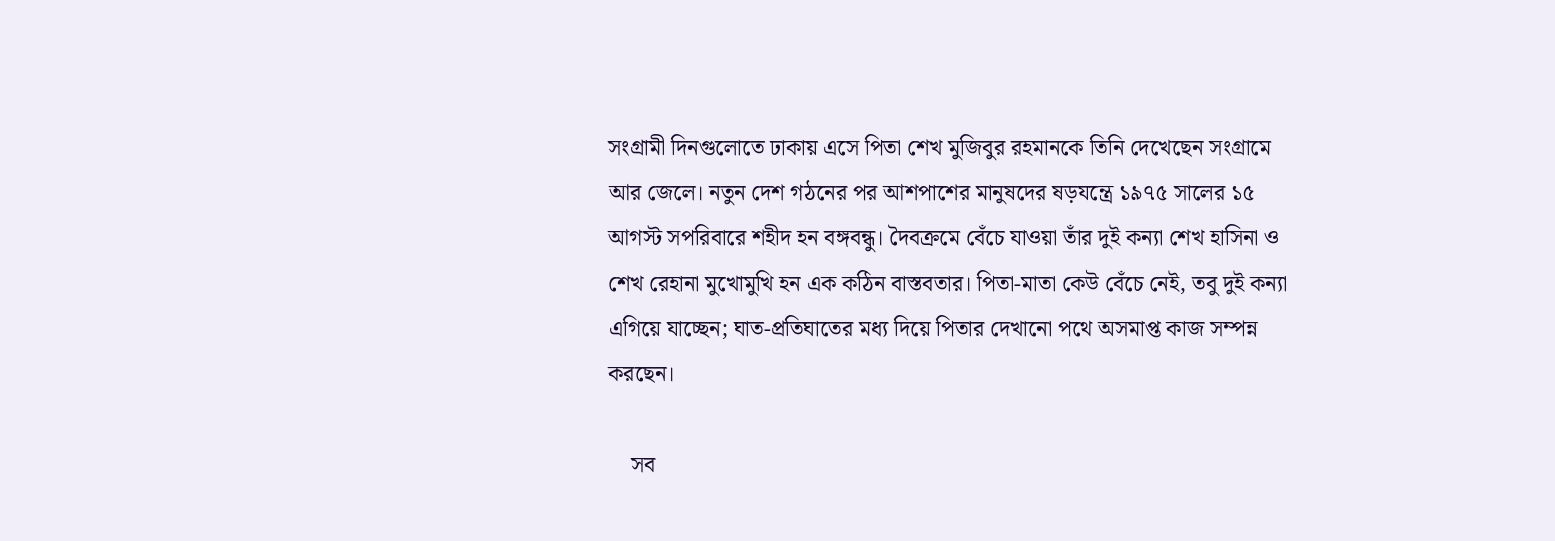সংগ্রামী দিনগুলোতে ঢাকায় এসে পিতা শেখ মুজিবুর রহমানকে তিনি দেখেছেন সংগ্রামে আর জেলে। নতুন দেশ গঠনের পর আশপাশের মানুষদের ষড়যন্ত্রে ১৯৭৫ সালের ১৫ আগস্ট সপরিবারে শহীদ হন বঙ্গবন্ধু। দৈবক্রমে বেঁচে যাওয়া তাঁর দুই কন্যা শেখ হাসিনা ও শেখ রেহানা মুখোমুখি হন এক কঠিন বাস্তবতার। পিতা-মাতা কেউ বেঁচে নেই, তবু দুই কন্যা এগিয়ে যাচ্ছেন; ঘাত-প্রতিঘাতের মধ্য দিয়ে পিতার দেখানো পথে অসমাপ্ত কাজ সম্পন্ন করছেন।

    সব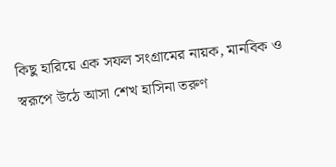কিছু হারিয়ে এক সফল সংগ্রামের নায়ক, মানবিক ও স্বরূপে উঠে আসা শেখ হাসিনা তরুণ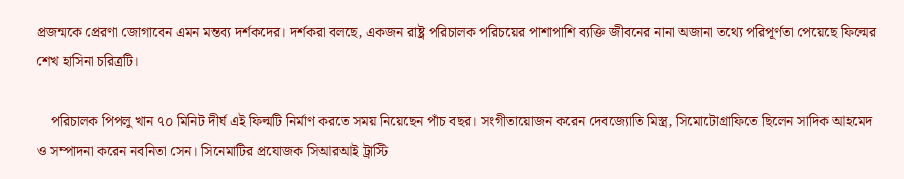প্রজন্মকে প্রেরণা জোগাবেন এমন মন্তব্য দর্শকদের। দর্শকরা বলছে, একজন রাষ্ট্র পরিচালক পরিচয়ের পাশাপাশি ব্যক্তি জীবনের নানা অজানা তথ্যে পরিপূর্ণতা পেয়েছে ফিল্মের শেখ হাসিনা চরিত্রটি।

    পরিচালক পিপলু খান ৭০ মিনিট দীর্ঘ এই ফিল্মটি নির্মাণ করতে সময় নিয়েছেন পাঁচ বছর। সংগীতায়োজন করেন দেবজ্যোতি মিস্ত্র, সিমোটোগ্রাফিতে ছিলেন সাদিক আহমেদ ও সম্পাদনা করেন নবনিতা সেন। সিনেমাটির প্রযোজক সিআরআই ট্রাস্টি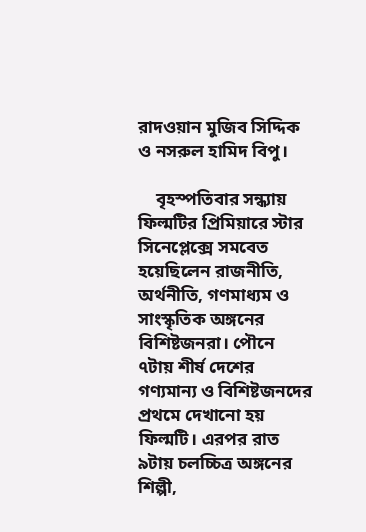রাদওয়ান মুজিব সিদ্দিক ও নসরুল হামিদ বিপু।

    বৃহস্পতিবার সন্ধ্যায় ফিল্মটির প্রিমিয়ারে স্টার সিনেপ্লেক্সে সমবেত হয়েছিলেন রাজনীতি, অর্থনীতি, গণমাধ্যম ও সাংস্কৃতিক অঙ্গনের বিশিষ্টজনরা। পৌনে ৭টায় শীর্ষ দেশের গণ্যমান্য ও বিশিষ্টজনদের প্রথমে দেখানো হয় ফিল্মটি। এরপর রাত ৯টায় চলচ্চিত্র অঙ্গনের শিল্পী,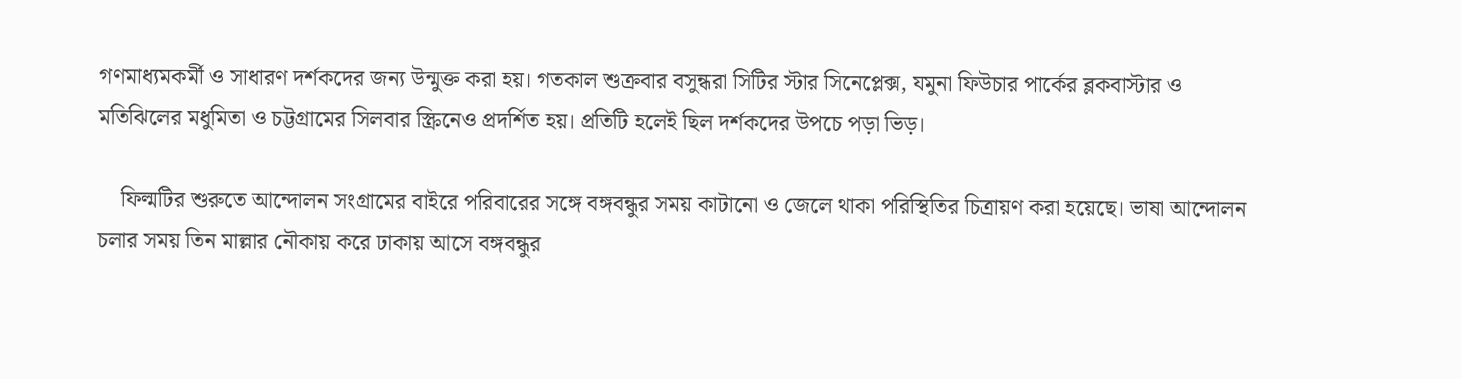গণমাধ্যমকর্মী ও সাধারণ দর্শকদের জন্য উন্মুক্ত করা হয়। গতকাল শুক্রবার বসুন্ধরা সিটির স্টার সিনেপ্লেক্স, যমুনা ফিউচার পার্কের ব্লকবাস্টার ও মতিঝিলের মধুমিতা ও চট্টগ্রামের সিলবার স্ক্রিনেও প্রদর্শিত হয়। প্রতিটি হলেই ছিল দর্শকদের উপচে পড়া ভিড়।

    ফিল্মটির শুরুতে আন্দোলন সংগ্রামের বাইরে পরিবারের সঙ্গে বঙ্গবন্ধুর সময় কাটানো ও জেলে থাকা পরিস্থিতির চিত্রায়ণ করা হয়েছে। ভাষা আন্দোলন চলার সময় তিন মাল্লার নৌকায় করে ঢাকায় আসে বঙ্গবন্ধুর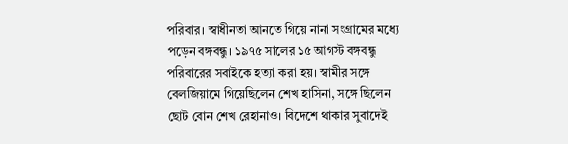পরিবার। স্বাধীনতা আনতে গিয়ে নানা সংগ্রামের মধ্যে পড়েন বঙ্গবন্ধু। ১৯৭৫ সালের ১৫ আগস্ট বঙ্গবন্ধু পরিবারের সবাইকে হত্যা করা হয়। স্বামীর সঙ্গে বেলজিয়ামে গিয়েছিলেন শেখ হাসিনা, সঙ্গে ছিলেন ছোট বোন শেখ রেহানাও। বিদেশে থাকার সুবাদেই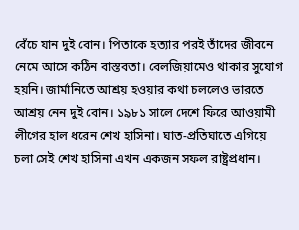বেঁচে যান দুই বোন। পিতাকে হত্যার পরই তাঁদের জীবনে নেমে আসে কঠিন বাস্তবতা। বেলজিয়ামেও থাকার সুযোগ হয়নি। জার্মানিতে আশ্রয় হওয়ার কথা চললেও ভারতে আশ্রয় নেন দুই বোন। ১৯৮১ সালে দেশে ফিরে আওয়ামী লীগের হাল ধরেন শেখ হাসিনা। ঘাত-প্রতিঘাতে এগিয়ে চলা সেই শেখ হাসিনা এখন একজন সফল রাষ্ট্রপ্রধান।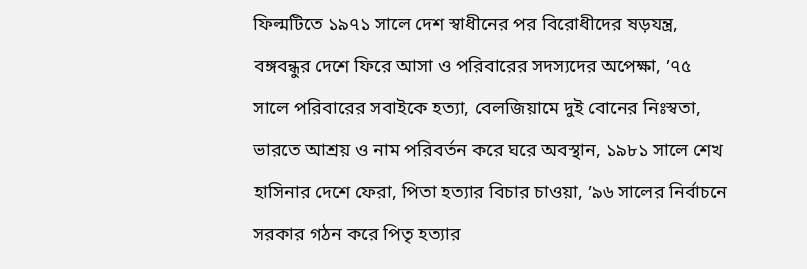ফিল্মটিতে ১৯৭১ সালে দেশ স্বাধীনের পর বিরোধীদের ষড়যন্ত্র, বঙ্গবন্ধুর দেশে ফিরে আসা ও পরিবারের সদস্যদের অপেক্ষা, ’৭৫ সালে পরিবারের সবাইকে হত্যা, বেলজিয়ামে দুই বোনের নিঃস্বতা, ভারতে আশ্রয় ও নাম পরিবর্তন করে ঘরে অবস্থান, ১৯৮১ সালে শেখ হাসিনার দেশে ফেরা, পিতা হত্যার বিচার চাওয়া, ’৯৬ সালের নির্বাচনে সরকার গঠন করে পিতৃ হত্যার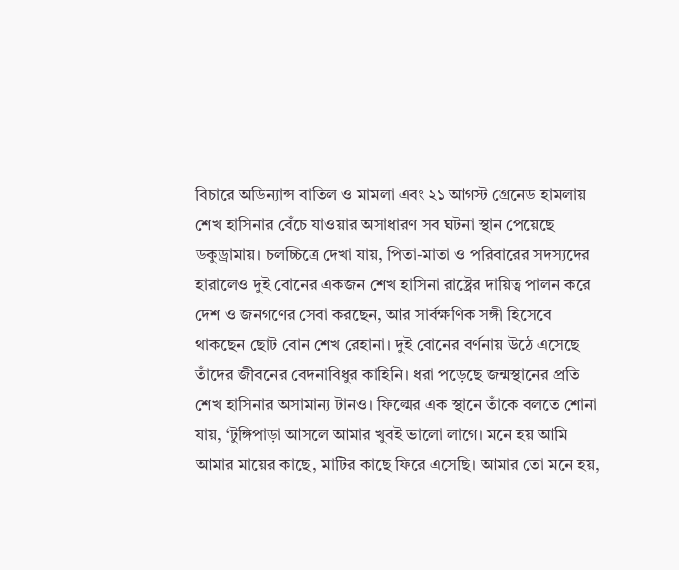বিচারে অডিন্যান্স বাতিল ও মামলা এবং ২১ আগস্ট গ্রেনেড হামলায় শেখ হাসিনার বেঁচে যাওয়ার অসাধারণ সব ঘটনা স্থান পেয়েছে ডকুড্রামায়। চলচ্চিত্রে দেখা যায়, পিতা-মাতা ও পরিবারের সদস্যদের হারালেও দুই বোনের একজন শেখ হাসিনা রাষ্ট্রের দায়িত্ব পালন করে দেশ ও জনগণের সেবা করছেন, আর সার্বক্ষণিক সঙ্গী হিসেবে থাকছেন ছোট বোন শেখ রেহানা। দুই বোনের বর্ণনায় উঠে এসেছে তাঁদের জীবনের বেদনাবিধুর কাহিনি। ধরা পড়েছে জন্মস্থানের প্রতি শেখ হাসিনার অসামান্য টানও। ফিল্মের এক স্থানে তাঁকে বলতে শোনা যায়, ‘টুঙ্গিপাড়া আসলে আমার খুবই ভালো লাগে। মনে হয় আমি আমার মায়ের কাছে, মাটির কাছে ফিরে এসেছি। আমার তো মনে হয়,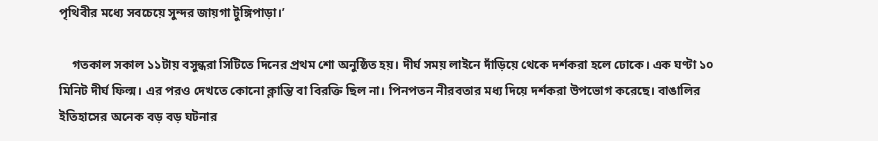পৃথিবীর মধ্যে সবচেয়ে সুন্দর জায়গা টুঙ্গিপাড়া।’

    গতকাল সকাল ১১টায় বসুন্ধরা সিটিতে দিনের প্রথম শো অনুষ্ঠিত হয়। দীর্ঘ সময় লাইনে দাঁড়িয়ে থেকে দর্শকরা হলে ঢোকে। এক ঘণ্টা ১০ মিনিট দীর্ঘ ফিল্ম। এর পরও দেখতে কোনো ক্লান্তি বা বিরক্তি ছিল না। পিনপতন নীরবতার মধ্য দিয়ে দর্শকরা উপভোগ করেছে। বাঙালির ইতিহাসের অনেক বড় বড় ঘটনার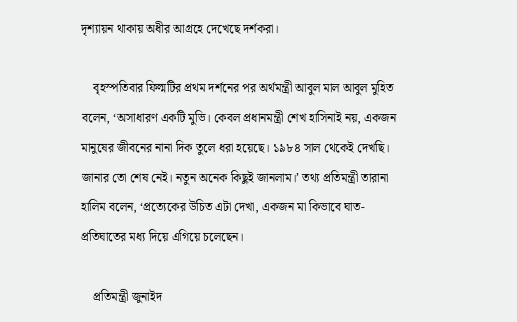দৃশ্যায়ন থাকায় অধীর আগ্রহে দেখেছে দর্শকরা।

    বৃহস্পতিবার ফিল্মটির প্রথম দর্শনের পর অর্থমন্ত্রী আবুল মাল আবুল মুহিত বলেন, ‘অসাধারণ একটি মুভি। কেবল প্রধানমন্ত্রী শেখ হাসিনাই নয়, একজন মানুষের জীবনের নানা দিক তুলে ধরা হয়েছে। ১৯৮৪ সাল থেকেই দেখছি। জানার তো শেষ নেই। নতুন অনেক কিছুই জানলাম।’ তথ্য প্রতিমন্ত্রী তারানা হালিম বলেন, ‘প্রত্যেকের উচিত এটা দেখা, একজন মা কিভাবে ঘাত-প্রতিঘাতের মধ্য দিয়ে এগিয়ে চলেছেন।

    প্রতিমন্ত্রী জুনাইদ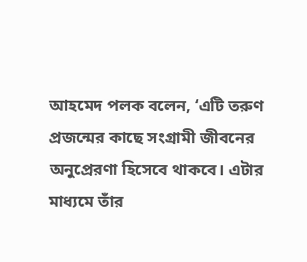আহমেদ পলক বলেন, ‘এটি তরুণ প্রজন্মের কাছে সংগ্রামী জীবনের অনুপ্রেরণা হিসেবে থাকবে। এটার মাধ্যমে তাঁর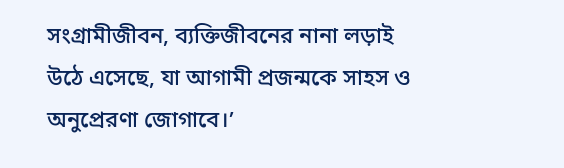সংগ্রামীজীবন, ব্যক্তিজীবনের নানা লড়াই উঠে এসেছে, যা আগামী প্রজন্মকে সাহস ও অনুপ্রেরণা জোগাবে।’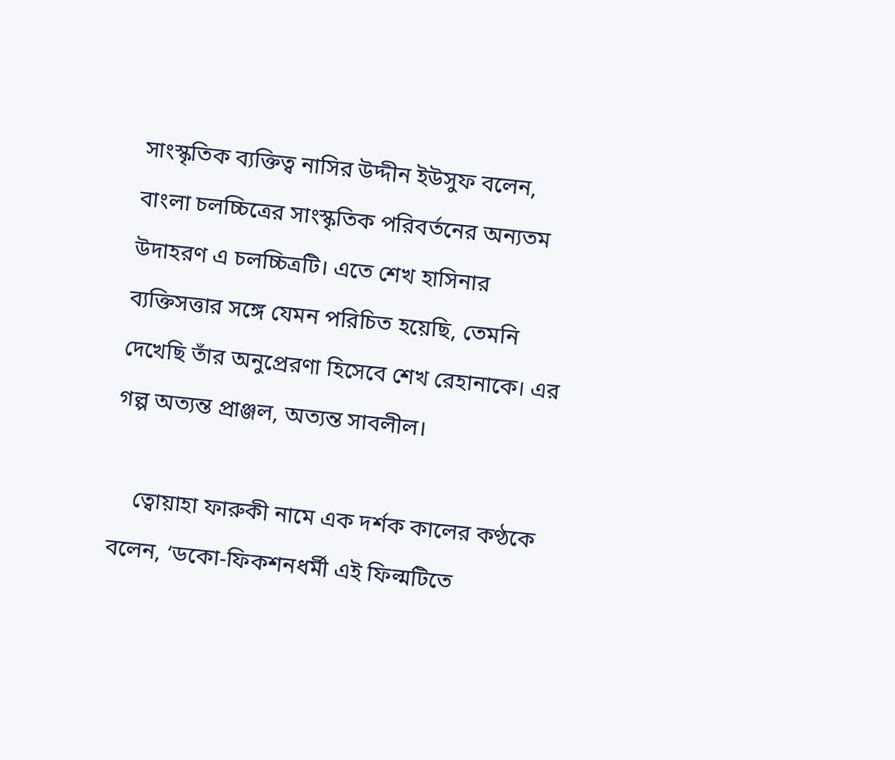সাংস্কৃতিক ব্যক্তিত্ব নাসির উদ্দীন ইউসুফ বলেন, বাংলা চলচ্চিত্রের সাংস্কৃতিক পরিবর্তনের অন্যতম উদাহরণ এ চলচ্চিত্রটি। এতে শেখ হাসিনার ব্যক্তিসত্তার সঙ্গে যেমন পরিচিত হয়েছি, তেমনি দেখেছি তাঁর অনুপ্রেরণা হিসেবে শেখ রেহানাকে। এর গল্প অত্যন্ত প্রাঞ্জল, অত্যন্ত সাবলীল।

    ত্বোয়াহা ফারুকী নামে এক দর্শক কালের কণ্ঠকে বলেন, ‘ডকো-ফিকশনধর্মী এই ফিল্মটিতে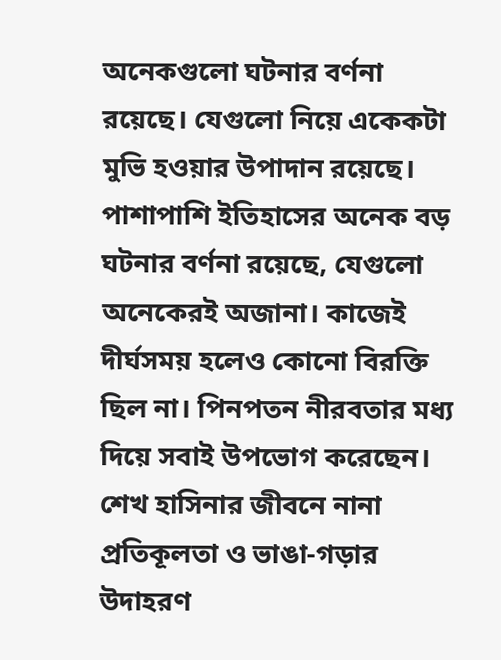অনেকগুলো ঘটনার বর্ণনা রয়েছে। যেগুলো নিয়ে একেকটা মুভি হওয়ার উপাদান রয়েছে। পাশাপাশি ইতিহাসের অনেক বড় ঘটনার বর্ণনা রয়েছে, যেগুলো অনেকেরই অজানা। কাজেই দীর্ঘসময় হলেও কোনো বিরক্তি ছিল না। পিনপতন নীরবতার মধ্য দিয়ে সবাই উপভোগ করেছেন। শেখ হাসিনার জীবনে নানা প্রতিকূলতা ও ভাঙা-গড়ার উদাহরণ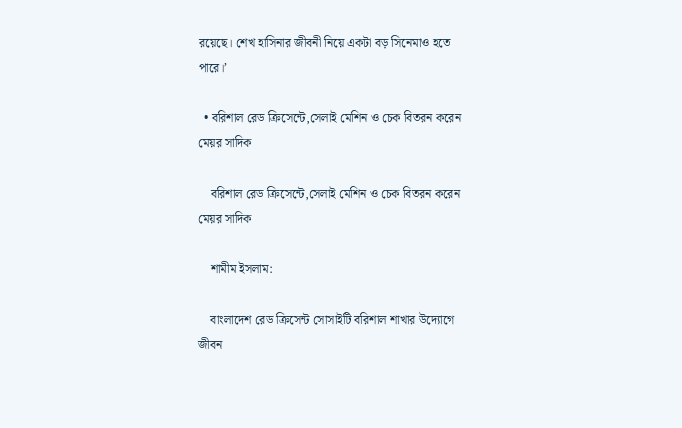রয়েছে। শেখ হাসিনার জীবনী নিয়ে একটা বড় সিনেমাও হতে পারে।’

  • বরিশাল রেড ক্রিসেন্টে,সেলাই মেশিন ও চেক বিতরন করেন মেয়র সাদিক

    বরিশাল রেড ক্রিসেন্টে,সেলাই মেশিন ও চেক বিতরন করেন মেয়র সাদিক

    শামীম ইসলাম:

    বাংলাদেশ রেড ক্রিসেন্ট সোসাইটি বরিশাল শাখার উদ্যোগে জীবন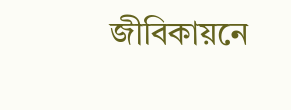জীবিকায়নে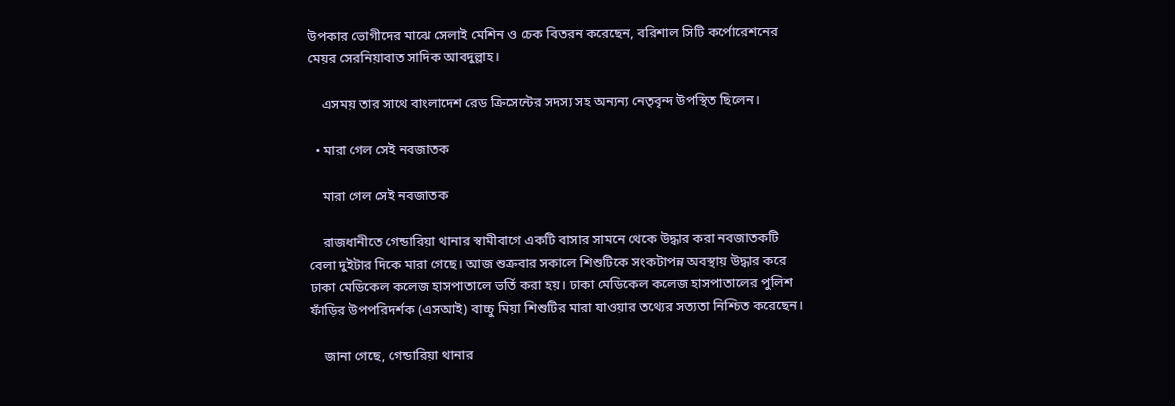উপকার ভোগীদের মাঝে সেলাই মেশিন ও চেক বিতরন করেছেন, বরিশাল সিটি কর্পোরেশনের মেয়র সেরনিয়াবাত সাদিক আবদুল্লাহ।

    এসময় তার সাথে বাংলাদেশ রেড ক্রিসেন্টের সদস্য সহ অন্যন্য নেতৃবৃন্দ উপস্থিত ছিলেন।

  • মারা গেল সেই নবজাতক

    মারা গেল সেই নবজাতক

    রাজধানীতে গেন্ডারিয়া থানার স্বামীবাগে একটি বাসার সামনে থেকে উদ্ধার করা নবজাতকটি বেলা দুইটার দিকে মারা গেছে। আজ শুক্রবার সকালে শিশুটিকে সংকটাপন্ন অবস্থায় উদ্ধার করে ঢাকা মেডিকেল কলেজ হাসপাতালে ভর্তি করা হয়। ঢাকা মেডিকেল কলেজ হাসপাতালের পুলিশ ফাঁড়ির উপপরিদর্শক (এসআই) বাচ্চু মিয়া শিশুটির মারা যাওয়ার তথ্যের সত্যতা নিশ্চিত করেছেন।

    জানা গেছে, গেন্ডারিয়া থানার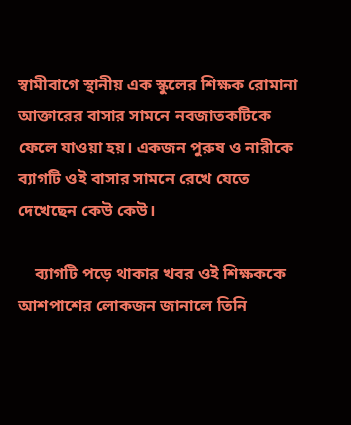স্বামীবাগে স্থানীয় এক স্কুলের শিক্ষক রোমানা আক্তারের বাসার সামনে নবজাতকটিকে ফেলে যাওয়া হয়। একজন পুরুষ ও নারীকে ব্যাগটি ওই বাসার সামনে রেখে যেতে দেখেছেন কেউ কেউ।

    ব্যাগটি পড়ে থাকার খবর ওই শিক্ষককে আশপাশের লোকজন জানালে তিনি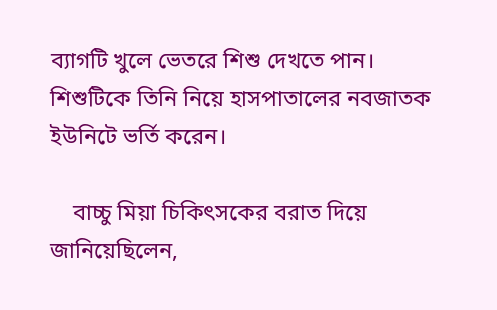ব্যাগটি খুলে ভেতরে শিশু দেখতে পান। শিশুটিকে তিনি নিয়ে হাসপাতালের নবজাতক ইউনিটে ভর্তি করেন।

    বাচ্চু মিয়া চিকিৎসকের বরাত দিয়ে জানিয়েছিলেন,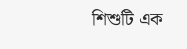শিশুটি এক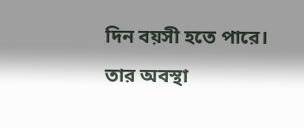দিন বয়সী হতে পারে। তার অবস্থা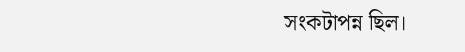সংকটাপন্ন ছিল।